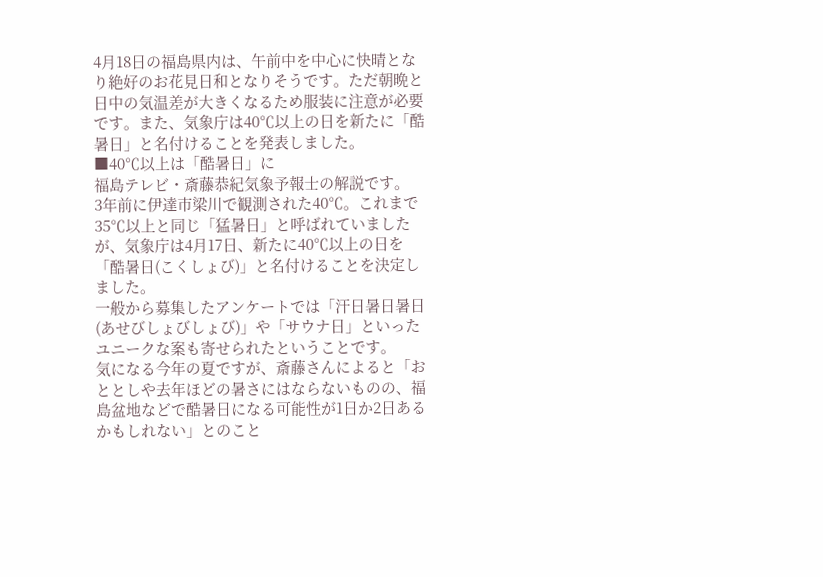4月18日の福島県内は、午前中を中心に快晴となり絶好のお花見日和となりそうです。ただ朝晩と日中の気温差が大きくなるため服装に注意が必要です。また、気象庁は40℃以上の日を新たに「酷暑日」と名付けることを発表しました。
■40℃以上は「酷暑日」に
福島テレビ・斎藤恭紀気象予報士の解説です。
3年前に伊達市梁川で観測された40℃。これまで35℃以上と同じ「猛暑日」と呼ばれていましたが、気象庁は4月17日、新たに40℃以上の日を「酷暑日(こくしょび)」と名付けることを決定しました。
一般から募集したアンケートでは「汗日暑日暑日(あせびしょびしょび)」や「サウナ日」といったユニークな案も寄せられたということです。
気になる今年の夏ですが、斎藤さんによると「おととしや去年ほどの暑さにはならないものの、福島盆地などで酷暑日になる可能性が1日か2日あるかもしれない」とのこと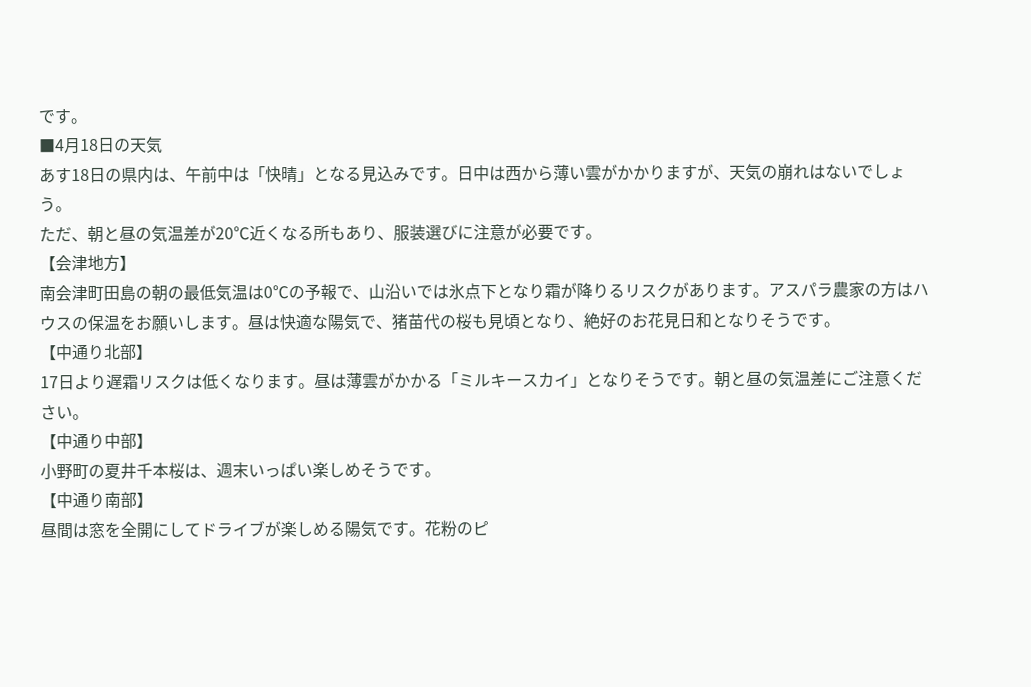です。
■4月18日の天気
あす18日の県内は、午前中は「快晴」となる見込みです。日中は西から薄い雲がかかりますが、天気の崩れはないでしょう。
ただ、朝と昼の気温差が20℃近くなる所もあり、服装選びに注意が必要です。
【会津地方】
南会津町田島の朝の最低気温は0℃の予報で、山沿いでは氷点下となり霜が降りるリスクがあります。アスパラ農家の方はハウスの保温をお願いします。昼は快適な陽気で、猪苗代の桜も見頃となり、絶好のお花見日和となりそうです。
【中通り北部】
17日より遅霜リスクは低くなります。昼は薄雲がかかる「ミルキースカイ」となりそうです。朝と昼の気温差にご注意ください。
【中通り中部】
小野町の夏井千本桜は、週末いっぱい楽しめそうです。
【中通り南部】
昼間は窓を全開にしてドライブが楽しめる陽気です。花粉のピ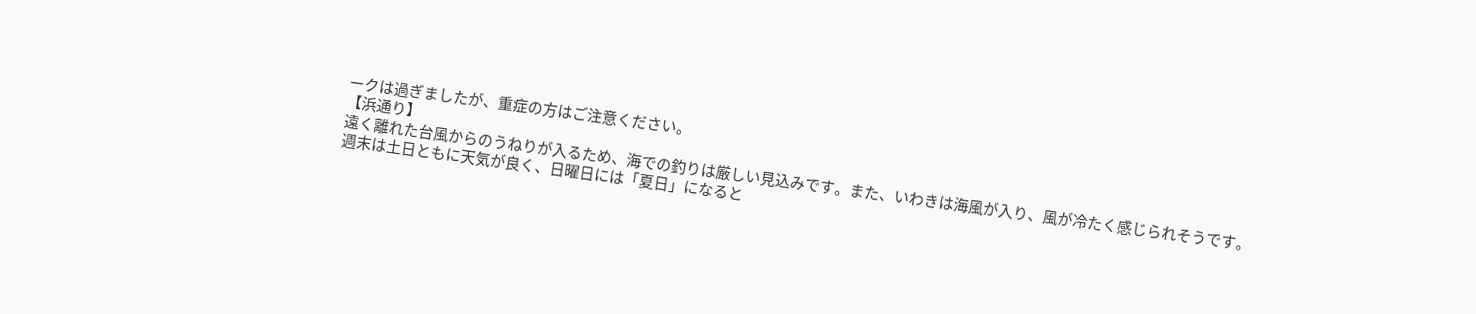ークは過ぎましたが、重症の方はご注意ください。
【浜通り】
遠く離れた台風からのうねりが入るため、海での釣りは厳しい見込みです。また、いわきは海風が入り、風が冷たく感じられそうです。
週末は土日ともに天気が良く、日曜日には「夏日」になると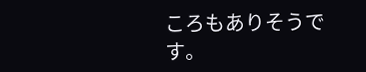ころもありそうです。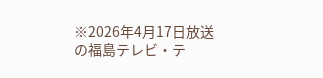※2026年4月17日放送の福島テレビ・テ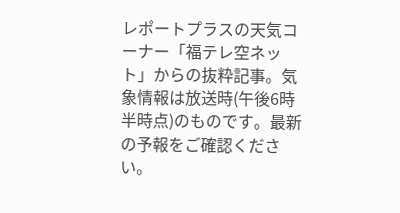レポートプラスの天気コーナー「福テレ空ネット」からの抜粋記事。気象情報は放送時(午後6時半時点)のものです。最新の予報をご確認ください。